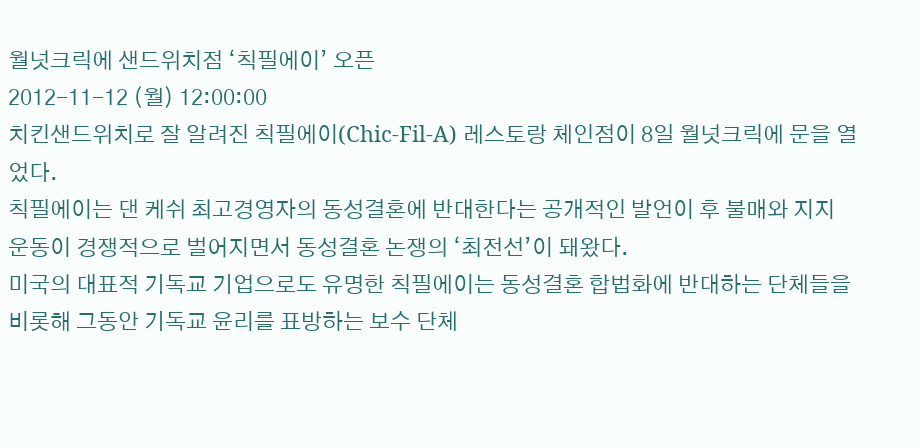월넛크릭에 샌드위치점 ‘칙필에이’ 오픈
2012-11-12 (월) 12:00:00
치킨샌드위치로 잘 알려진 칙필에이(Chic-Fil-A) 레스토랑 체인점이 8일 월넛크릭에 문을 열었다.
칙필에이는 댄 케쉬 최고경영자의 동성결혼에 반대한다는 공개적인 발언이 후 불매와 지지 운동이 경쟁적으로 벌어지면서 동성결혼 논쟁의 ‘최전선’이 돼왔다.
미국의 대표적 기독교 기업으로도 유명한 칙필에이는 동성결혼 합법화에 반대하는 단체들을 비롯해 그동안 기독교 윤리를 표방하는 보수 단체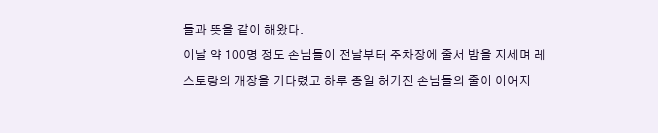들과 뜻을 같이 해왔다.
이날 약 100명 정도 손님들이 전날부터 주차장에 줄서 밤을 지세며 레스토랑의 개장을 기다렸고 하루 종일 허기진 손님들의 줄이 이어지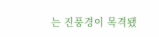는 진풍경이 목격됐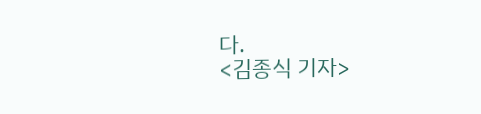다.
<김종식 기자>